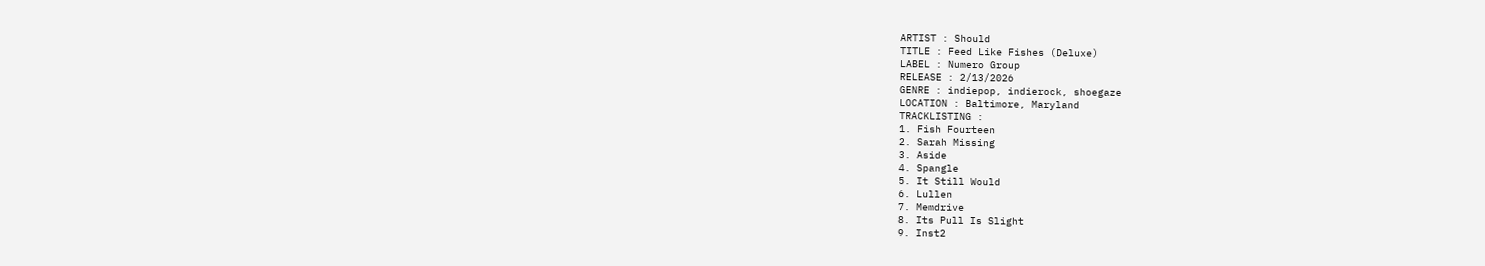ARTIST : Should
TITLE : Feed Like Fishes (Deluxe)
LABEL : Numero Group
RELEASE : 2/13/2026
GENRE : indiepop, indierock, shoegaze
LOCATION : Baltimore, Maryland
TRACKLISTING :
1. Fish Fourteen
2. Sarah Missing
3. Aside
4. Spangle
5. It Still Would
6. Lullen
7. Memdrive
8. Its Pull Is Slight
9. Inst2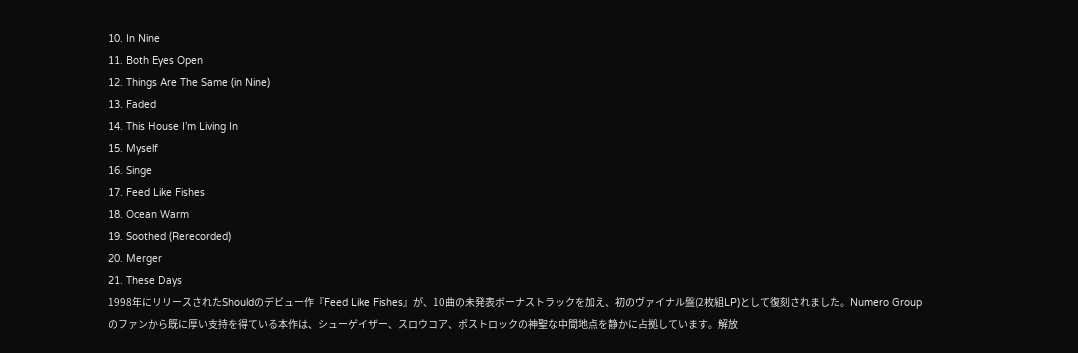10. In Nine
11. Both Eyes Open
12. Things Are The Same (in Nine)
13. Faded
14. This House I’m Living In
15. Myself
16. Singe
17. Feed Like Fishes
18. Ocean Warm
19. Soothed (Rerecorded)
20. Merger
21. These Days
1998年にリリースされたShouldのデビュー作『Feed Like Fishes』が、10曲の未発表ボーナストラックを加え、初のヴァイナル盤(2枚組LP)として復刻されました。Numero Groupのファンから既に厚い支持を得ている本作は、シューゲイザー、スロウコア、ポストロックの神聖な中間地点を静かに占拠しています。解放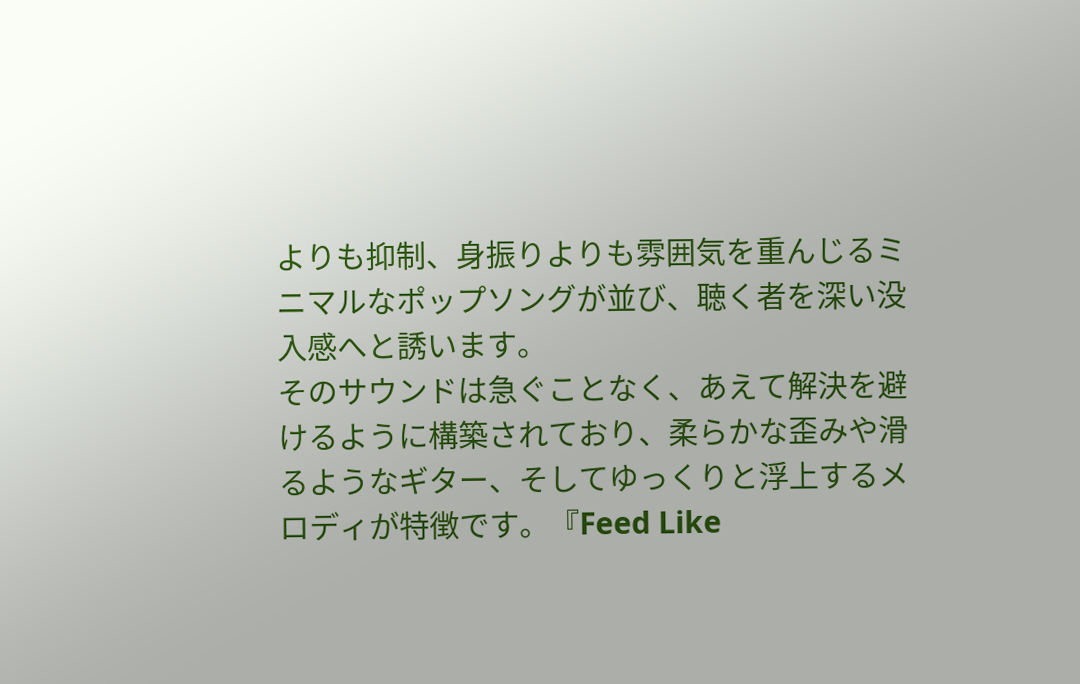よりも抑制、身振りよりも雰囲気を重んじるミニマルなポップソングが並び、聴く者を深い没入感へと誘います。
そのサウンドは急ぐことなく、あえて解決を避けるように構築されており、柔らかな歪みや滑るようなギター、そしてゆっくりと浮上するメロディが特徴です。『Feed Like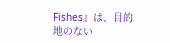Fishes』は、目的地のない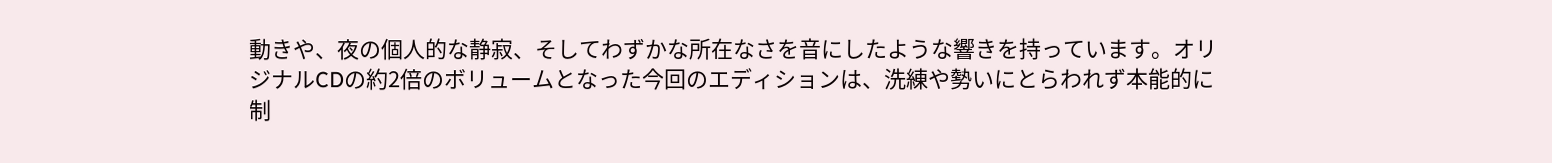動きや、夜の個人的な静寂、そしてわずかな所在なさを音にしたような響きを持っています。オリジナルCDの約2倍のボリュームとなった今回のエディションは、洗練や勢いにとらわれず本能的に制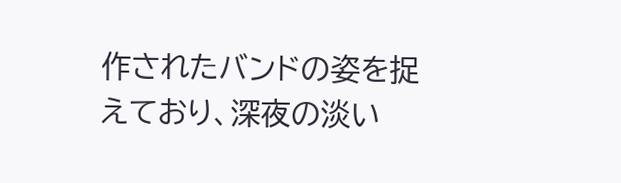作されたバンドの姿を捉えており、深夜の淡い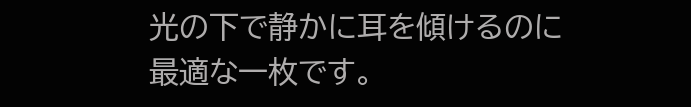光の下で静かに耳を傾けるのに最適な一枚です。